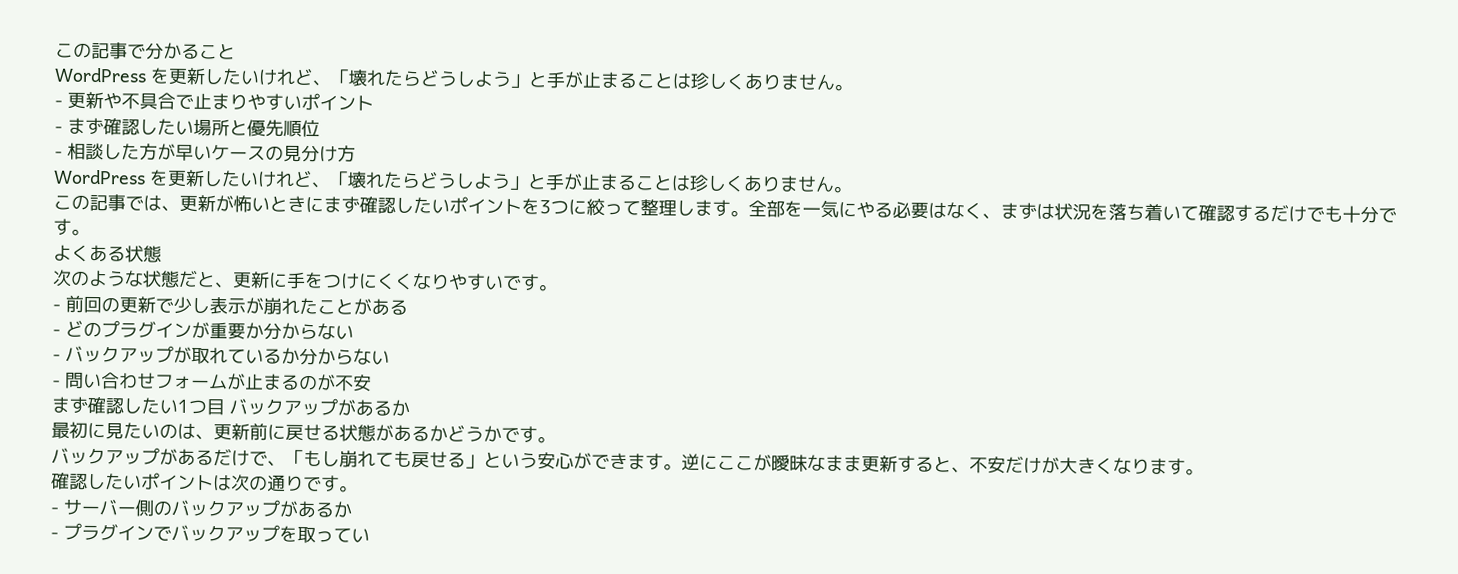この記事で分かること
WordPress を更新したいけれど、「壊れたらどうしよう」と手が止まることは珍しくありません。
- 更新や不具合で止まりやすいポイント
- まず確認したい場所と優先順位
- 相談した方が早いケースの見分け方
WordPress を更新したいけれど、「壊れたらどうしよう」と手が止まることは珍しくありません。
この記事では、更新が怖いときにまず確認したいポイントを3つに絞って整理します。全部を一気にやる必要はなく、まずは状況を落ち着いて確認するだけでも十分です。
よくある状態
次のような状態だと、更新に手をつけにくくなりやすいです。
- 前回の更新で少し表示が崩れたことがある
- どのプラグインが重要か分からない
- バックアップが取れているか分からない
- 問い合わせフォームが止まるのが不安
まず確認したい1つ目 バックアップがあるか
最初に見たいのは、更新前に戻せる状態があるかどうかです。
バックアップがあるだけで、「もし崩れても戻せる」という安心ができます。逆にここが曖昧なまま更新すると、不安だけが大きくなります。
確認したいポイントは次の通りです。
- サーバー側のバックアップがあるか
- プラグインでバックアップを取ってい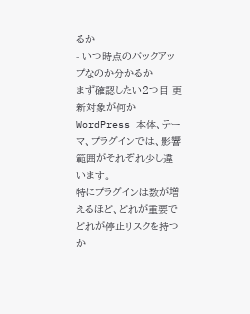るか
- いつ時点のバックアップなのか分かるか
まず確認したい2つ目 更新対象が何か
WordPress 本体、テーマ、プラグインでは、影響範囲がそれぞれ少し違います。
特にプラグインは数が増えるほど、どれが重要でどれが停止リスクを持つか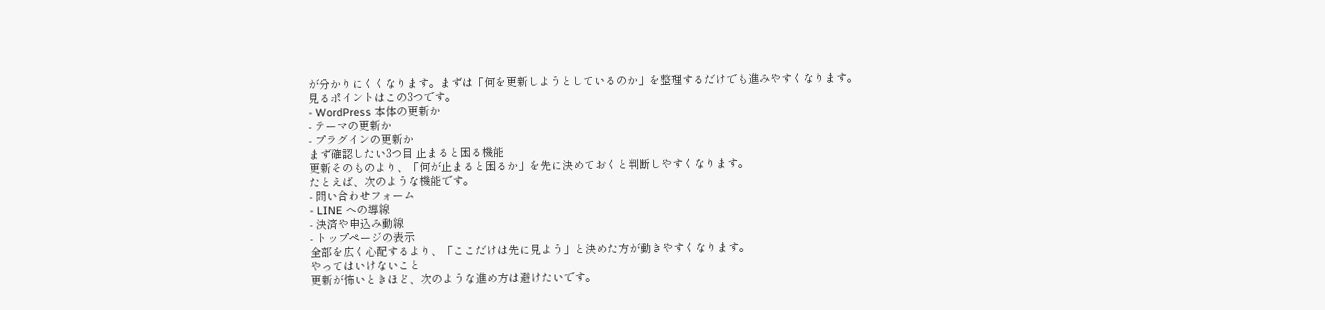が分かりにくくなります。まずは「何を更新しようとしているのか」を整理するだけでも進みやすくなります。
見るポイントはこの3つです。
- WordPress 本体の更新か
- テーマの更新か
- プラグインの更新か
まず確認したい3つ目 止まると困る機能
更新そのものより、「何が止まると困るか」を先に決めておくと判断しやすくなります。
たとえば、次のような機能です。
- 問い合わせフォーム
- LINE への導線
- 決済や申込み動線
- トップページの表示
全部を広く心配するより、「ここだけは先に見よう」と決めた方が動きやすくなります。
やってはいけないこと
更新が怖いときほど、次のような進め方は避けたいです。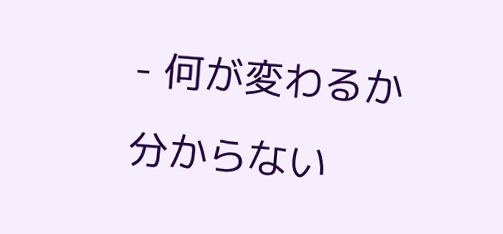- 何が変わるか分からない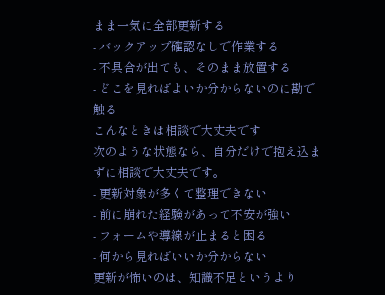まま一気に全部更新する
- バックアップ確認なしで作業する
- 不具合が出ても、そのまま放置する
- どこを見ればよいか分からないのに勘で触る
こんなときは相談で大丈夫です
次のような状態なら、自分だけで抱え込まずに相談で大丈夫です。
- 更新対象が多くて整理できない
- 前に崩れた経験があって不安が強い
- フォームや導線が止まると困る
- 何から見ればいいか分からない
更新が怖いのは、知識不足というより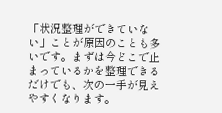「状況整理ができていない」ことが原因のことも多いです。まずは今どこで止まっているかを整理できるだけでも、次の一手が見えやすくなります。